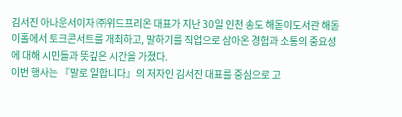김서진 아나운서이자 ㈜위드프리온 대표가 지난 30일 인천 송도 해돋이도서관 해돋이홀에서 토크콘서트를 개최하고, 말하기를 직업으로 삼아온 경험과 소통의 중요성에 대해 시민들과 뜻깊은 시간을 가졌다.
이번 행사는 『말로 일합니다』의 저자인 김서진 대표를 중심으로 고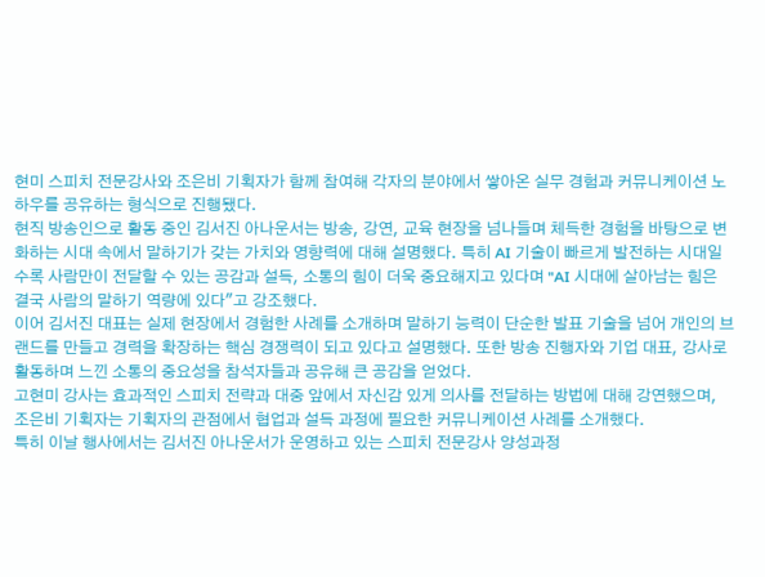현미 스피치 전문강사와 조은비 기획자가 함께 참여해 각자의 분야에서 쌓아온 실무 경험과 커뮤니케이션 노하우를 공유하는 형식으로 진행됐다.
현직 방송인으로 활동 중인 김서진 아나운서는 방송, 강연, 교육 현장을 넘나들며 체득한 경험을 바탕으로 변화하는 시대 속에서 말하기가 갖는 가치와 영향력에 대해 설명했다. 특히 AI 기술이 빠르게 발전하는 시대일수록 사람만이 전달할 수 있는 공감과 설득, 소통의 힘이 더욱 중요해지고 있다며 "AI 시대에 살아남는 힘은 결국 사람의 말하기 역량에 있다"고 강조했다.
이어 김서진 대표는 실제 현장에서 경험한 사례를 소개하며 말하기 능력이 단순한 발표 기술을 넘어 개인의 브랜드를 만들고 경력을 확장하는 핵심 경쟁력이 되고 있다고 설명했다. 또한 방송 진행자와 기업 대표, 강사로 활동하며 느낀 소통의 중요성을 참석자들과 공유해 큰 공감을 얻었다.
고현미 강사는 효과적인 스피치 전략과 대중 앞에서 자신감 있게 의사를 전달하는 방법에 대해 강연했으며, 조은비 기획자는 기획자의 관점에서 협업과 설득 과정에 필요한 커뮤니케이션 사례를 소개했다.
특히 이날 행사에서는 김서진 아나운서가 운영하고 있는 스피치 전문강사 양성과정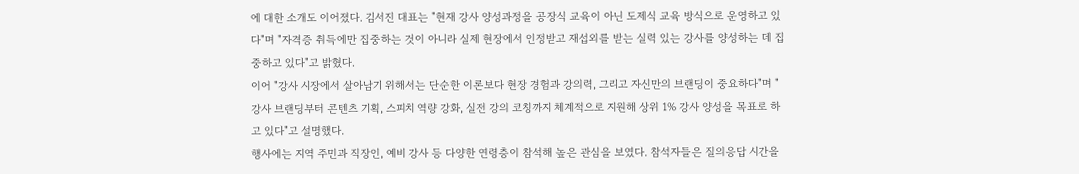에 대한 소개도 이어졌다. 김서진 대표는 "현재 강사 양성과정을 공장식 교육이 아닌 도제식 교육 방식으로 운영하고 있다"며 "자격증 취득에만 집중하는 것이 아니라 실제 현장에서 인정받고 재섭외를 받는 실력 있는 강사를 양성하는 데 집중하고 있다"고 밝혔다.
이어 "강사 시장에서 살아남기 위해서는 단순한 이론보다 현장 경험과 강의력, 그리고 자신만의 브랜딩이 중요하다"며 "강사 브랜딩부터 콘텐츠 기획, 스피치 역량 강화, 실전 강의 코칭까지 체계적으로 지원해 상위 1% 강사 양성을 목표로 하고 있다"고 설명했다.
행사에는 지역 주민과 직장인, 예비 강사 등 다양한 연령층이 참석해 높은 관심을 보였다. 참석자들은 질의응답 시간을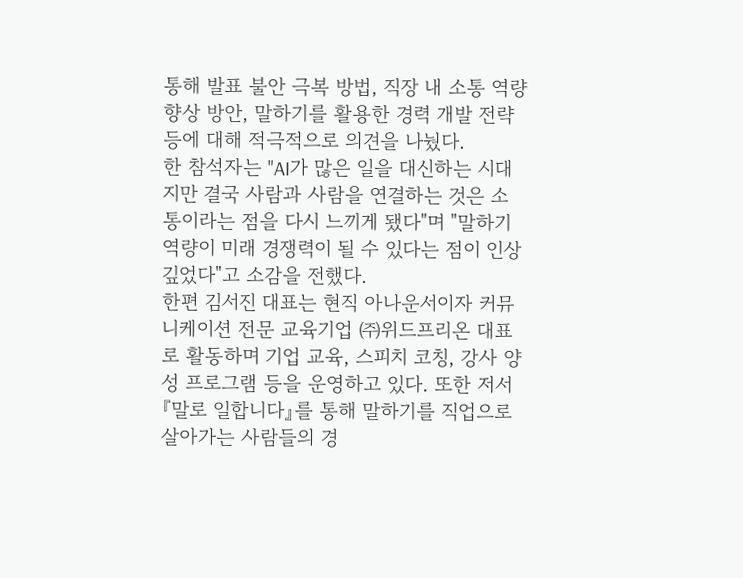통해 발표 불안 극복 방법, 직장 내 소통 역량 향상 방안, 말하기를 활용한 경력 개발 전략 등에 대해 적극적으로 의견을 나눴다.
한 참석자는 "AI가 많은 일을 대신하는 시대지만 결국 사람과 사람을 연결하는 것은 소통이라는 점을 다시 느끼게 됐다"며 "말하기 역량이 미래 경쟁력이 될 수 있다는 점이 인상 깊었다"고 소감을 전했다.
한편 김서진 대표는 현직 아나운서이자 커뮤니케이션 전문 교육기업 ㈜위드프리온 대표로 활동하며 기업 교육, 스피치 코칭, 강사 양성 프로그램 등을 운영하고 있다. 또한 저서 『말로 일합니다』를 통해 말하기를 직업으로 살아가는 사람들의 경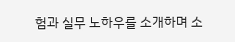험과 실무 노하우를 소개하며 소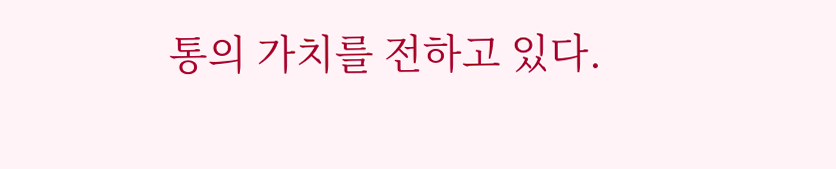통의 가치를 전하고 있다.